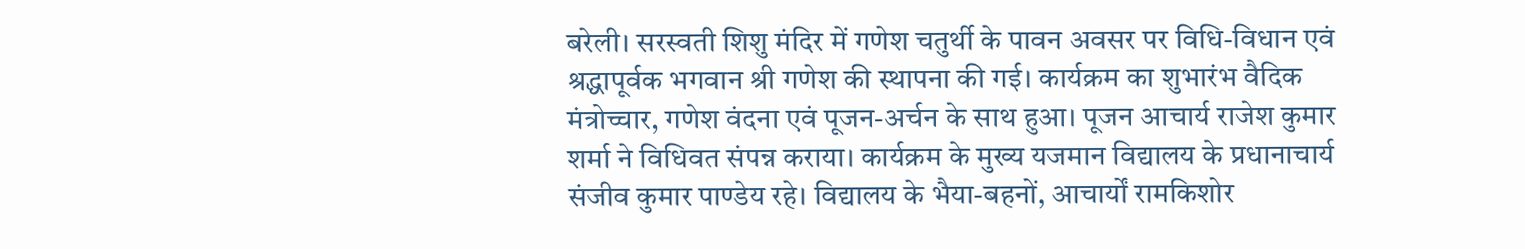बरेली। सरस्वती शिशु मंदिर में गणेश चतुर्थी के पावन अवसर पर विधि-विधान एवं श्रद्धापूर्वक भगवान श्री गणेश की स्थापना की गई। कार्यक्रम का शुभारंभ वैदिक मंत्रोच्चार, गणेश वंदना एवं पूजन-अर्चन के साथ हुआ। पूजन आचार्य राजेश कुमार शर्मा ने विधिवत संपन्न कराया। कार्यक्रम के मुख्य यजमान विद्यालय के प्रधानाचार्य संजीव कुमार पाण्डेय रहे। विद्यालय के भैया-बहनों, आचार्यों रामकिशोर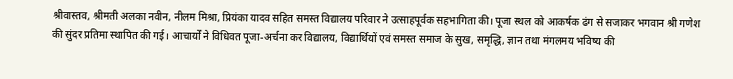श्रीवास्तव, श्रीमती अलका नवीन, नीलम मिश्रा, प्रियंका यादव सहित समस्त विद्यालय परिवार ने उत्साहपूर्वक सहभागिता की। पूजा स्थल को आकर्षक ढंग से सजाकर भगवान श्री गणेश की सुंदर प्रतिमा स्थापित की गई। आचार्यों ने विधिवत पूजा-अर्चना कर विद्यालय, विद्यार्थियों एवं समस्त समाज के सुख, समृद्धि, ज्ञान तथा मंगलमय भविष्य की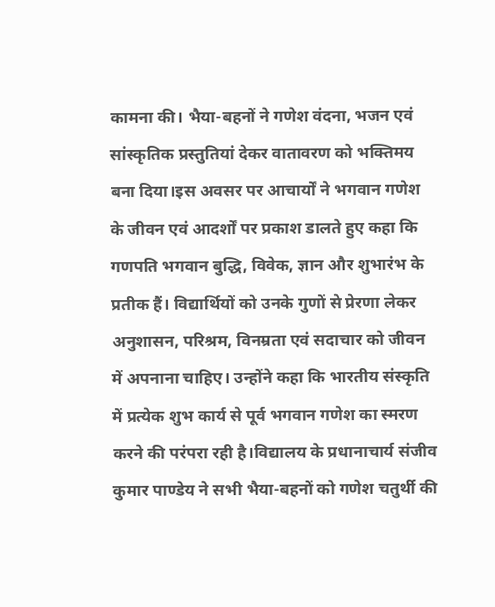कामना की। भैया-बहनों ने गणेश वंदना, भजन एवं सांस्कृतिक प्रस्तुतियां देकर वातावरण को भक्तिमय बना दिया।इस अवसर पर आचार्यों ने भगवान गणेश के जीवन एवं आदर्शों पर प्रकाश डालते हुए कहा कि गणपति भगवान बुद्धि, विवेक, ज्ञान और शुभारंभ के प्रतीक हैं। विद्यार्थियों को उनके गुणों से प्रेरणा लेकर अनुशासन, परिश्रम, विनम्रता एवं सदाचार को जीवन में अपनाना चाहिए। उन्होंने कहा कि भारतीय संस्कृति में प्रत्येक शुभ कार्य से पूर्व भगवान गणेश का स्मरण करने की परंपरा रही है।विद्यालय के प्रधानाचार्य संजीव कुमार पाण्डेय ने सभी भैया-बहनों को गणेश चतुर्थी की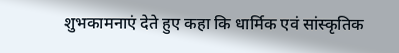शुभकामनाएं देते हुए कहा कि धार्मिक एवं सांस्कृतिक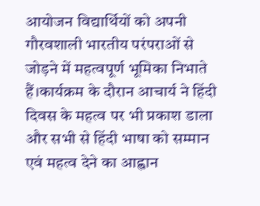आयोजन विद्यार्थियों को अपनी गौरवशाली भारतीय परंपराओं से जोड़ने में महत्वपूर्ण भूमिका निभाते हैं।कार्यक्रम के दौरान आचार्य ने हिंदी दिवस के महत्व पर भी प्रकाश डाला और सभी से हिंदी भाषा को सम्मान एवं महत्व देने का आह्वान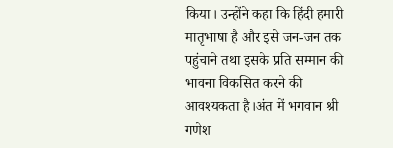किया। उन्होंने कहा कि हिंदी हमारी मातृभाषा है और इसे जन-जन तक पहुंचाने तथा इसके प्रति सम्मान की भावना विकसित करने की आवश्यकता है।अंत में भगवान श्री गणेश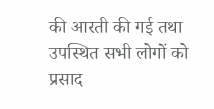की आरती की गई तथा उपस्थित सभी लोगों को प्रसाद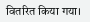वितरित किया गया।